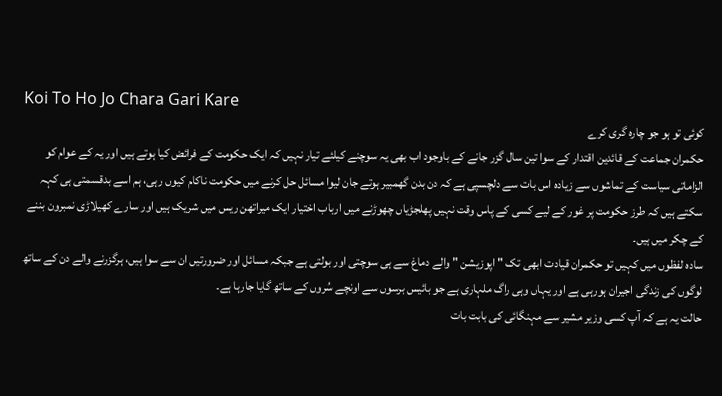Koi To Ho Jo Chara Gari Kare
کوئی تو ہو جو چارہ گری کرے
حکمران جماعت کے قائدین اقتدار کے سوا تین سال گزر جانے کے باوجود اب بھی یہ سوچنے کیلئے تیار نہیں کہ ایک حکومت کے فرائض کیا ہوتے ہیں اور یہ کے عوام کو الزاماتی سیاست کے تماشوں سے زیادہ اس بات سے دلچسپی ہے کہ دن بدن گھمبیر ہوتے جان لیوا مسائل حل کرنے میں حکومت ناکام کیوں رہی، ہم اسے بدقسمتی ہی کہہ سکتے ہیں کہ طرز حکومت پر غور کے لیے کسی کے پاس وقت نہیں پھلجڑیاں چھوڑنے میں ارباب اختیار ایک میراتھن ریس میں شریک ہیں اور سارے کھیلاڑی نمبرون بننے کے چکر میں ہیں۔
سادہ لفظوں میں کہیں تو حکمران قیادت ابھی تک " اپوزیشن " والے دماغ سے ہی سوچتی اور بولتی ہے جبکہ مسائل اور ضرورتیں ان سے سوا ہیں، ہرگزرنے والے دن کے ساتھ لوگوں کی زندگی اجیران ہورہی ہے اور یہاں وہی راگ ملہاری ہے جو بائیس برسوں سے اونچے سُروں کے ساتھ گایا جارہا ہے۔
حالت یہ ہے کہ آپ کسی وزیر مشیر سے مہنگائی کی بابت بات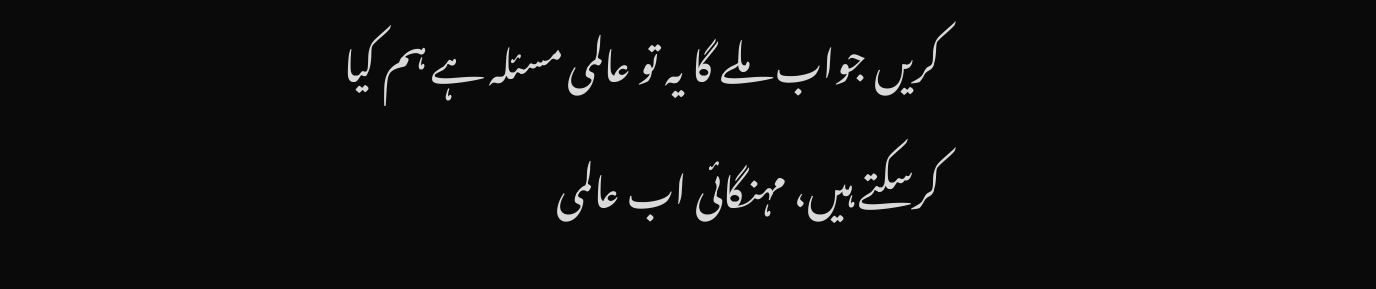کریں جواب ملے گا یہ تو عالمی مسئلہ ہے ہم کیا کرسکتے ہیں، مہنگائی اب عالمی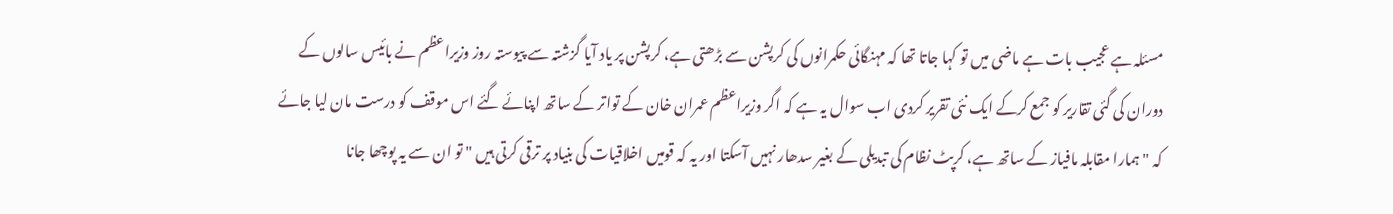مسئلہ ہے عجیب بات ہے ماضی میں تو کہا جاتا تھا کہ مہنگائی حکمرانوں کی کرپشن سے بڑھتی ہے، کرپشن پر یاد آیا گزشتہ سے پیوستہ روز وزیراعظم نے بائیس سالوں کے دوران کی گئی تقاریر کو جمع کرکے ایک نئی تقریر کردی اب سوال یہ ہے کہ اگر وزیراعظم عمران خان کے تواتر کے ساتھ اپنائے گئے اس موقف کو درست مان لیا جائے کہ "ہمارا مقابلہ مافیاز کے ساتھ ہے، کرپٹ نظام کی تبدیلی کے بغیر سدھار نہیں آسکتا اور یہ کہ قومیں اخلاقیات کی بنیاد پر ترقی کرتی ہیں " تو ان سے یہ پوچھا جانا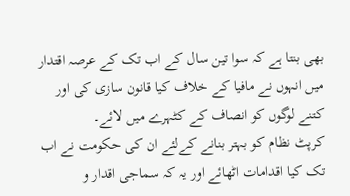بھی بنتا ہے کہ سوا تین سال کے اب تک کے عرصہ اقتدار میں انہوں نے مافیا کے خلاف کیا قانون سازی کی اور کتنے لوگوں کو انصاف کے کٹہرے میں لائے۔
کرپٹ نظام کو بہتر بنانے کےلئے ان کی حکومت نے اب تک کیا اقدامات اٹھائے اور یہ کہ سماجی اقدار و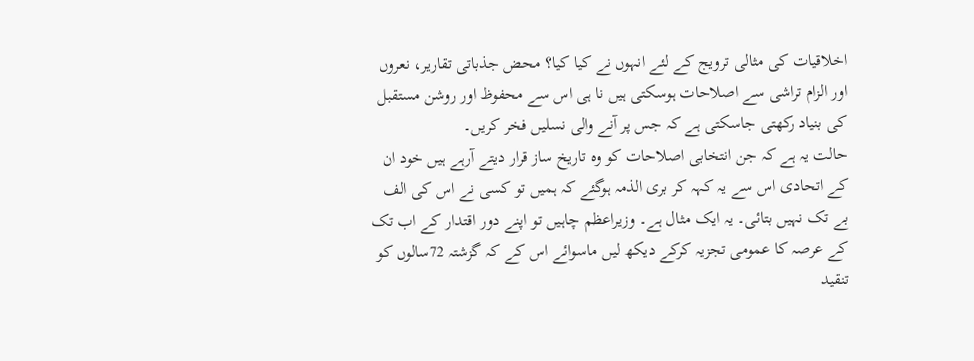اخلاقیات کی مثالی ترویج کے لئے انہوں نے کیا کیا؟ محض جذباتی تقاریر، نعروں اور الزام تراشی سے اصلاحات ہوسکتی ہیں نا ہی اس سے محفوظ اور روشن مستقبل کی بنیاد رکھتی جاسکتی ہے کہ جس پر آنے والی نسلیں فخر کریں۔
حالت یہ ہے کہ جن انتخابی اصلاحات کو وہ تاریخ ساز قرار دیتے آرہے ہیں خود ان کے اتحادی اس سے یہ کہہ کر بری الذمہ ہوگئے کہ ہمیں تو کسی نے اس کی الف بے تک نہیں بتائی۔ یہ ایک مثال ہے۔ وزیراعظم چاہیں تو اپنے دور اقتدار کے اب تک کے عرصہ کا عمومی تجزیہ کرکے دیکھ لیں ماسوائے اس کے کہ گزشتہ 72سالوں کو تنقید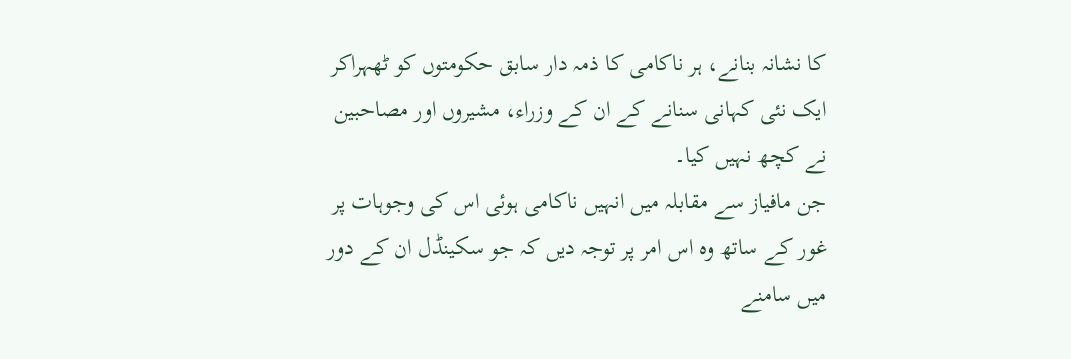کا نشانہ بنانے، ہر ناکامی کا ذمہ دار سابق حکومتوں کو ٹھہراکر ایک نئی کہانی سنانے کے ان کے وزراء، مشیروں اور مصاحبین نے کچھ نہیں کیا۔
جن مافیاز سے مقابلہ میں انہیں ناکامی ہوئی اس کی وجوہات پر غور کے ساتھ وہ اس امر پر توجہ دیں کہ جو سکینڈل ان کے دور میں سامنے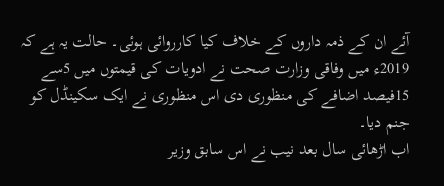آئے ان کے ذمہ داروں کے خلاف کیا کارروائی ہوئی۔ حالت یہ ہے کہ 2019ء میں وفاقی وزارت صحت نے ادویات کی قیمتوں میں 5سے 15فیصد اضافے کی منظوری دی اس منظوری نے ایک سکینڈل کو جنم دیا۔
اب اڑھائی سال بعد نیب نے اس سابق وزیر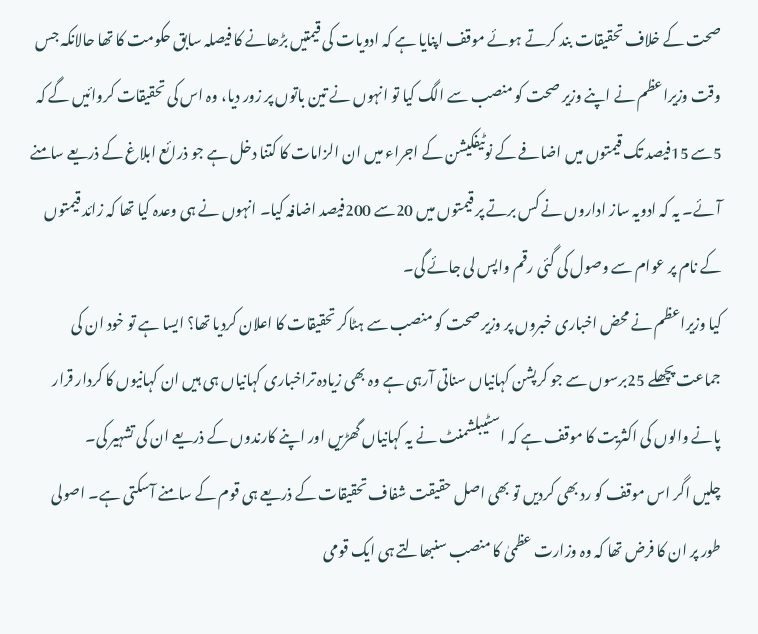صحت کے خلاف تحقیقات بند کرتے ہوئے موقف اپنایا ہے کہ ادویات کی قیمتیں بڑھانے کا فیصلہ سابق حکومت کا تھا حالانکہ جس وقت وزیراعظم نے اپنے وزیر صحت کو منصب سے الگ کیا تو انہوں نے تین باتوں پر زور دیا، وہ اس کی تحقیقات کروائیں گے کہ 5سے 15فیصد تک قیمتوں میں اضافے کے نوٹیفکیشن کے اجراء میں ان الزامات کا کتنا دخل ہے جو ذرائع ابلاغ کے ذریعے سامنے آئے۔ یہ کہ ادویہ ساز اداروں نے کس برتے پر قیمتوں میں 20سے 200فیصد اضافہ کیا۔ انہوں نے ہی وعدہ کیا تھا کہ زائد قیمتوں کے نام پر عوام سے وصول کی گئی رقم واپس لی جائے گی۔
کیا وزیراعظم نے محض اخباری خبروں پر وزیر صحت کو منصب سے ہٹاکر تحقیقات کا اعلان کردیا تھا؟ ایسا ہے تو خود ان کی جماعت پچھلے 25برسوں سے جو کرپشن کہانیاں سناتی آرہی ہے وہ بھی زیادہ تراخباری کہانیاں ہی ہیں ان کہانیوں کا کردار قرار پانے والوں کی اکثریت کا موقف ہے کہ اسٹیبلشمنٹ نے یہ کہانیاں گھڑیں اور اپنے کارندوں کے ذریعے ان کی تشہیر کی۔
چلیں اگر اس موقف کو رد بھی کردیں تو بھی اصل حقیقت شفاف تحقیقات کے ذریعے ہی قوم کے سامنے آسکتی ہے۔ اصولی طور پر ان کا فرض تھا کہ وہ وزارت عظمیٰ کا منصب سنبھالتے ہی ایک قومی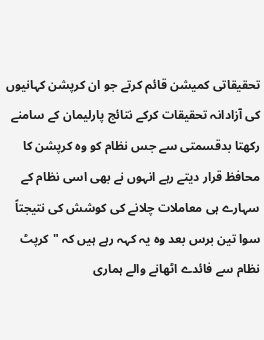تحقیقاتی کمیشن قائم کرتے جو ان کرپشن کہانیوں کی آزادانہ تحقیقات کرکے نتائج پارلیمان کے سامنے رکھتا بدقسمتی سے جس نظام کو وہ کرپشن کا محافظ قرار دیتے رہے انہوں نے بھی اسی نظام کے سہارے ہی معاملات چلانے کی کوشش کی نتیجتاً سوا تین برس بعد وہ یہ کہہ رہے ہیں کہ "کرپٹ نظام سے فائدے اٹھانے والے ہماری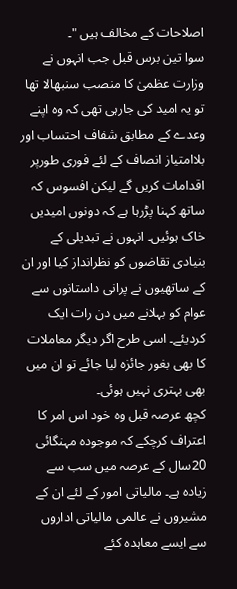اصلاحات کے مخالف ہیں "۔
سوا تین برس قبل جب انہوں نے وزارت عظمیٰ کا منصب سنبھالا تھا تو یہ امید کی جارہی تھی کہ وہ اپنے وعدے کے مطابق شفاف احتساب اور بلاامتیاز انصاف کے لئے فوری طورپر اقدامات کریں گے لیکن افسوس کہ ساتھ کہنا پڑرہا ہے کہ دونوں امیدیں خاک ہوئیں۔ انہوں نے تبدیلی کے بنیادی تقاضوں کو نظرانداز کیا اور ان کے ساتھیوں نے پرانی داستانوں سے عوام کو بہلانے میں دن رات ایک کردیئے۔ اسی طرح اگر دیگر معاملات کا بھی بغور جائزہ لیا جائے تو ان میں بھی بہتری نہیں ہوئی۔
کچھ عرصہ قبل وہ خود اس امر کا اعتراف کرچکے کہ موجودہ مہنگائی 20سال کے عرصہ میں سب سے زیادہ ہے۔ مالیاتی امور کے لئے ان کے مشیروں نے عالمی مالیاتی اداروں سے ایسے معاہدہ کئے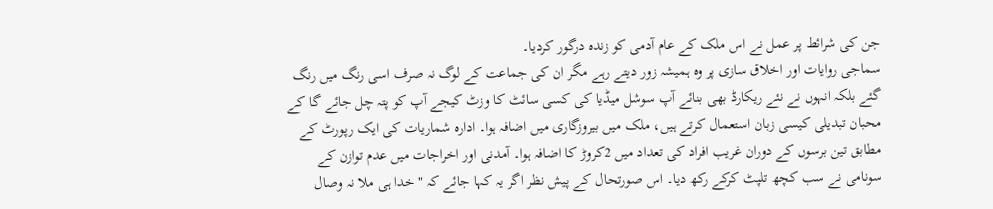جن کی شرائط پر عمل نے اس ملک کے عام آدمی کو زندہ درگور کردیا۔
سماجی روایات اور اخلاق سازی پر وہ ہمیشہ زور دیتے رہے مگر ان کی جماعت کے لوگ نہ صرف اسی رنگ میں رنگ گئے بلکہ انہوں نے نئے ریکارڈ بھی بنائے آپ سوشل میڈیا کی کسی سائٹ کا وزٹ کیجے آپ کو پتہ چل جائے گا کے محبان تبدیلی کیسی زبان استعمال کرتے ہیں، ملک میں بیروزگاری میں اضافہ ہوا۔ ادارہ شماریات کی ایک رپورٹ کے مطابق تین برسوں کے دوران غریب افراد کی تعداد میں 2کروڑ کا اضافہ ہوا۔ آمدنی اور اخراجات میں عدم توازن کے سونامی نے سب کچھ تلپٹ کرکے رکھ دیا۔ اس صورتحال کے پیش نظر اگر یہ کہا جائے کہ "خدا ہی ملا نہ وصال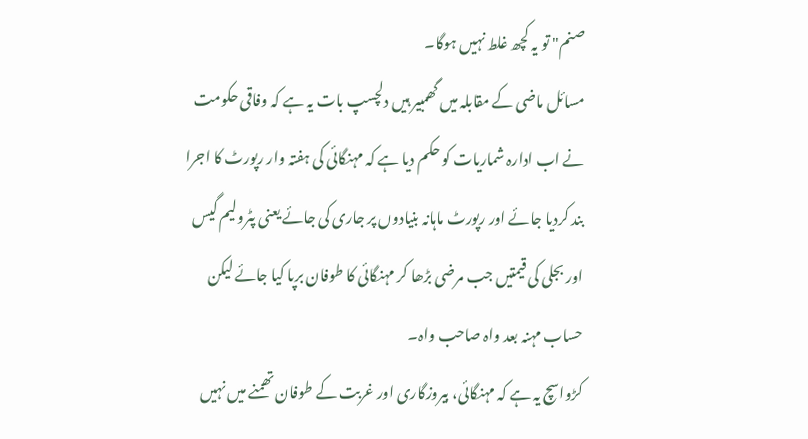صنم" تو یہ کچھ غلط نہیں ہوگا۔
مسائل ماضی کے مقابلہ میں گھمبیر ہیں دلچسپ بات یہ ہے کہ وفاقی حکومت نے اب ادارہ شماریات کو حکم دیا ہے کہ مہنگائی کی ہفتہ وار رپورٹ کا اجرا بند کردیا جائے اور رپورٹ ماہانہ بنیادوں پر جاری کی جائے یعنی پٹرولیم گیس اور بجلی کی قیمتیں جب مرضی بڑھا کر مہنگائی کا طوفان برپا کیا جائے لیکن حساب مہنہ بعد واہ صاحب واہ۔
کڑواسچ یہ ہے کہ مہنگائی، بیروزگاری اور غربت کے طوفان تھمنے میں نہیں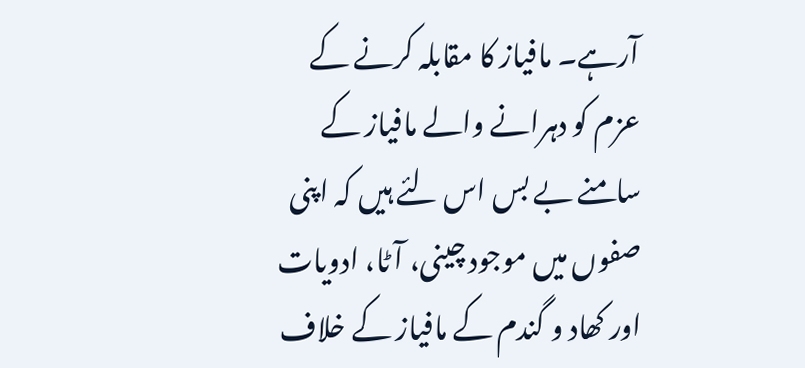آرہے۔ مافیاز کا مقابلہ کرنے کے عزم کو دہرانے والے مافیاز کے سامنے بے بس اس لئے ہیں کہ اپنی صفوں میں موجود چینی، آٹا، ادویات اور کھاد و گندم کے مافیاز کے خلاف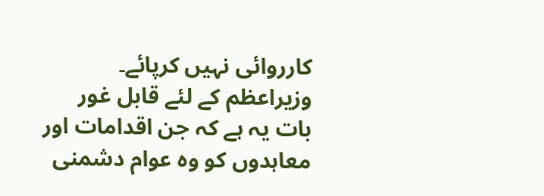کارروائی نہیں کرپائے۔
وزیراعظم کے لئے قابل غور بات یہ ہے کہ جن اقدامات اور معاہدوں کو وہ عوام دشمنی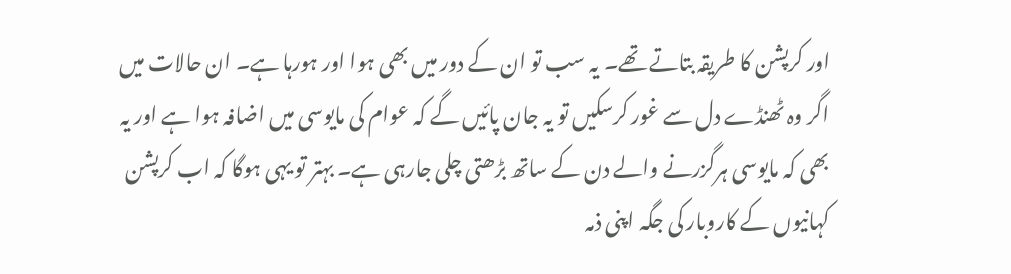اور کرپشن کا طریقہ بتاتے تھے۔ یہ سب تو ان کے دور میں بھی ہوا اور ہورہا ہے۔ ان حالات میں اگر وہ ٹھنڈے دل سے غور کرسکیں تو یہ جان پائیں گے کہ عوام کی مایوسی میں اضافہ ہوا ہے اور یہ بھی کہ مایوسی ہرگزرنے والے دن کے ساتھ بڑھتی چلی جارہی ہے۔ بہتر تو یہی ہوگا کہ اب کرپشن کہانیوں کے کاروبار کی جگہ اپنی ذمہ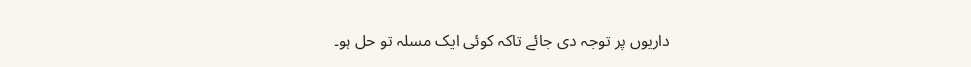داریوں پر توجہ دی جائے تاکہ کوئی ایک مسلہ تو حل ہو۔